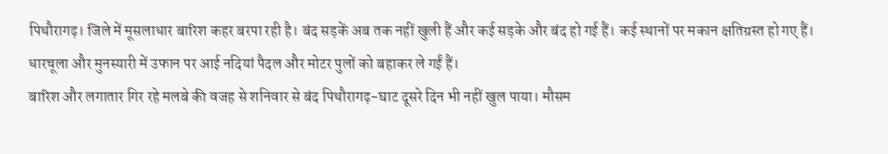पिथौरागढ़। जिले में मूसलाधार बारिश कहर बरपा रही है। बंद सड़कें अब तक नहीं खुली हैं और कई सड़के और बंद हो गई हैं। कई स्थानों पर मकान क्षतिग्रस्त हो गए हैं। धारचूला और मुनस्यारी में उफान पर आई नदियां पैदल और मोटर पुलों को बहाकर ले गईं हैं।
बारिश और लगातार गिर रहे मलबे की वजह से शनिवार से बंद पिथौरागढ़-घाट दूसरे दिन भी नहीं खुल पाया। मौसम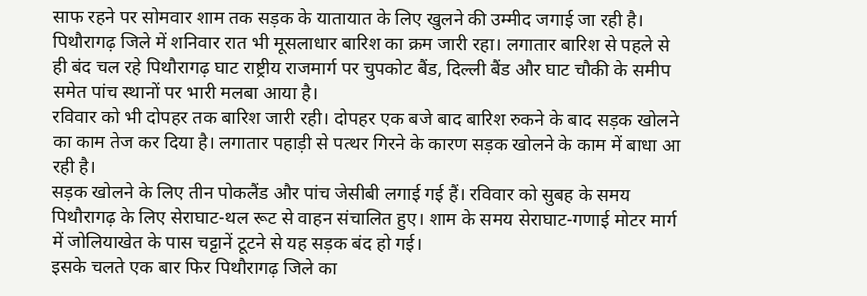साफ रहने पर सोमवार शाम तक सड़क के यातायात के लिए खुलने की उम्मीद जगाई जा रही है।
पिथौरागढ़ जिले में शनिवार रात भी मूसलाधार बारिश का क्रम जारी रहा। लगातार बारिश से पहले से ही बंद चल रहे पिथौरागढ़ घाट राष्ट्रीय राजमार्ग पर चुपकोट बैंड, दिल्ली बैंड और घाट चौकी के समीप समेत पांच स्थानों पर भारी मलबा आया है।
रविवार को भी दोपहर तक बारिश जारी रही। दोपहर एक बजे बाद बारिश रुकने के बाद सड़क खोलने का काम तेज कर दिया है। लगातार पहाड़ी से पत्थर गिरने के कारण सड़क खोलने के काम में बाधा आ रही है।
सड़क खोलने के लिए तीन पोकलैंड और पांच जेसीबी लगाई गई हैं। रविवार को सुबह के समय पिथौरागढ़ के लिए सेराघाट-थल रूट से वाहन संचालित हुए। शाम के समय सेराघाट-गणाई मोटर मार्ग में जोलियाखेत के पास चट्टानें टूटने से यह सड़क बंद हो गई।
इसके चलते एक बार फिर पिथौरागढ़ जिले का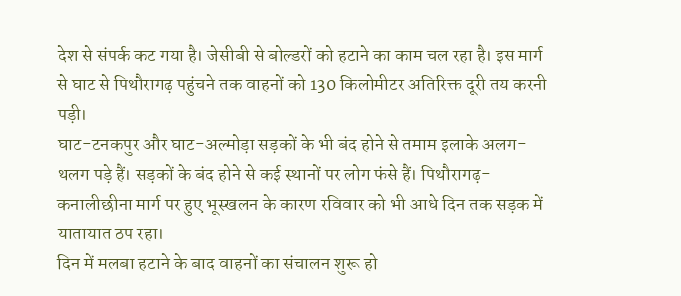देश से संपर्क कट गया है। जेसीबी से बोल्डरों को हटाने का काम चल रहा है। इस मार्ग से घाट से पिथौरागढ़ पहुंचने तक वाहनों को 130 किलोमीटर अतिरिक्त दूरी तय करनी पड़ी।
घाट-टनकपुर और घाट-अल्मोड़ा सड़कों के भी बंद होने से तमाम इलाके अलग-थलग पड़े हैं। सड़कों के बंद होने से कई स्थानों पर लोग फंसे हैं। पिथौरागढ़-कनालीछीना मार्ग पर हुए भूस्खलन के कारण रविवार को भी आधे दिन तक सड़क में यातायात ठप रहा।
दिन में मलबा हटाने के बाद वाहनों का संचालन शुरू हो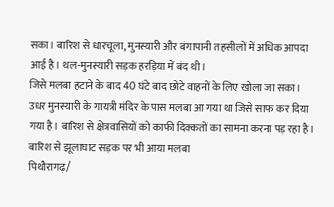सका। बारिश से धारचूला, मुनस्यारी और बंगापानी तहसीलों में अधिक आपदा आई है। थल-मुनस्यारी सड़क हरड़िया में बंद थी।
जिसे मलबा हटाने के बाद 40 घंटे बाद छोटे वाहनों के लिए खोला जा सका। उधर मुनस्यारी के गायत्री मंदिर के पास मलबा आ गया था जिसे साफ कर दिया गया है। बारिश से क्षेत्रवासियों को काफी दिक्कतों का सामना करना पड़ रहा है।
बारिश से झूलाघाट सड़क पर भी आया मलबा
पिथौरागढ़/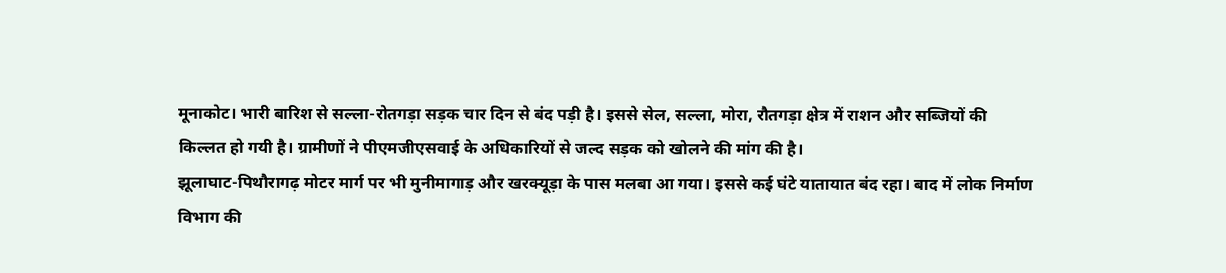मूनाकोट। भारी बारिश से सल्ला-रोतगड़ा सड़क चार दिन से बंद पड़ी है। इससे सेल, सल्ला, मोरा, रौतगड़ा क्षेत्र में राशन और सब्जियों की किल्लत हो गयी है। ग्रामीणों ने पीएमजीएसवाई के अधिकारियों से जल्द सड़क को खोलने की मांग की है।
झूलाघाट-पिथौरागढ़ मोटर मार्ग पर भी मुनीमागाड़ और खरक्यूड़ा के पास मलबा आ गया। इससे कई घंटे यातायात बंद रहा। बाद में लोक निर्माण विभाग की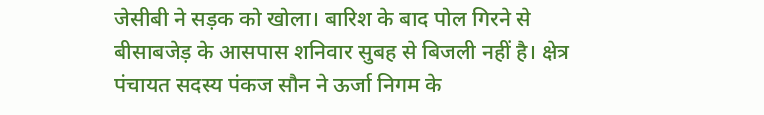जेसीबी ने सड़क को खोला। बारिश के बाद पोल गिरने से बीसाबजेड़ के आसपास शनिवार सुबह से बिजली नहीं है। क्षेत्र पंचायत सदस्य पंकज सौन ने ऊर्जा निगम के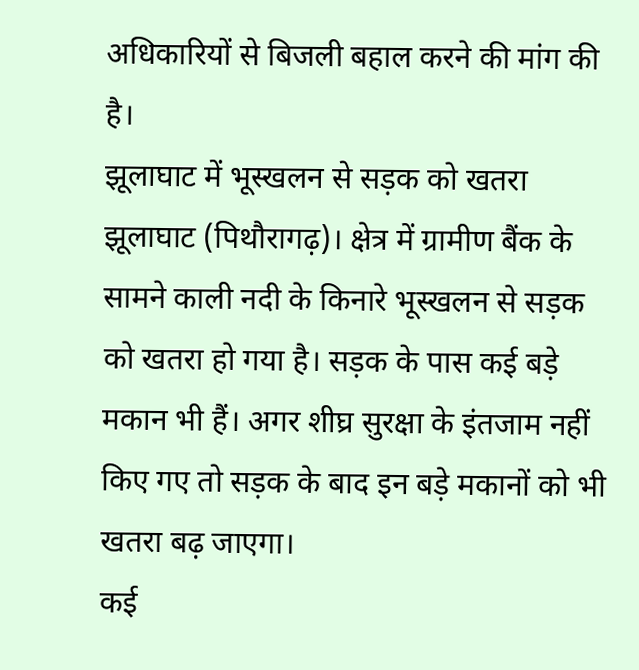अधिकारियों से बिजली बहाल करने की मांग की है।
झूलाघाट में भूस्खलन से सड़क को खतरा
झूलाघाट (पिथौरागढ़)। क्षेत्र में ग्रामीण बैंक के सामने काली नदी के किनारे भूस्खलन से सड़क को खतरा हो गया है। सड़क के पास कई बड़े मकान भी हैं। अगर शीघ्र सुरक्षा के इंतजाम नहीं किए गए तो सड़क के बाद इन बड़े मकानों को भी खतरा बढ़ जाएगा।
कई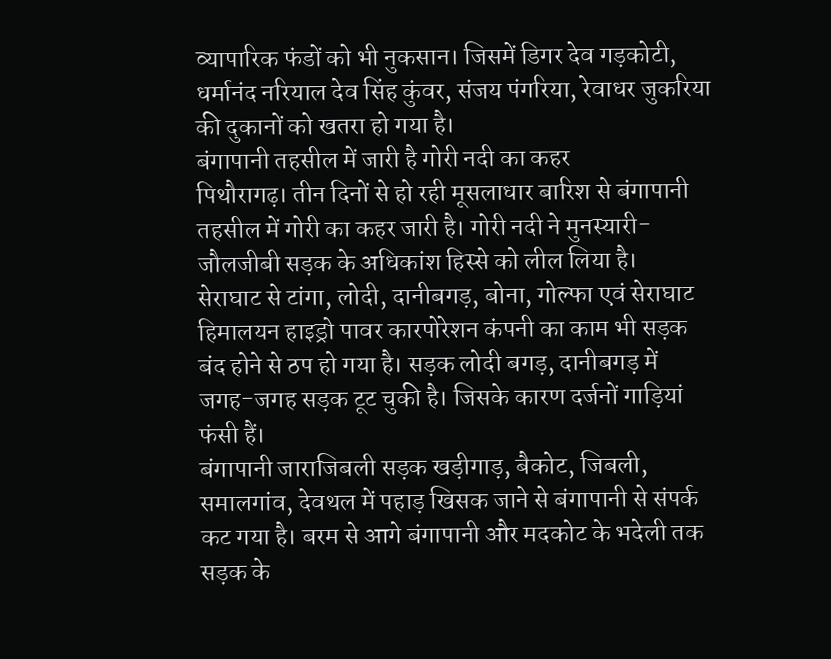व्यापारिक फंडों को भी नुकसान। जिसमें डिगर देव गड़कोटी, धर्मानंद नरियाल देव सिंह कुंवर, संजय पंगरिया, रेवाधर जुकरिया की दुकानों को खतरा हो गया है।
बंगापानी तहसील में जारी है गोरी नदी का कहर
पिथौरागढ़। तीन दिनों से हो रही मूसलाधार बारिश से बंगापानी तहसील में गोरी का कहर जारी है। गोरी नदी ने मुनस्यारी-जौलजीबी सड़क के अधिकांश हिस्से को लील लिया है।
सेराघाट से टांगा, लोदी, दानीबगड़, बोना, गोल्फा एवं सेराघाट हिमालयन हाइड्रो पावर कारपोरेशन कंपनी का काम भी सड़क बंद होने से ठप हो गया है। सड़क लोदी बगड़, दानीबगड़ में जगह-जगह सड़क टूट चुकी है। जिसके कारण दर्जनों गाड़ियां फंसी हैं।
बंगापानी जाराजिबली सड़क खड़ीगाड़, बैकोट, जिबली, समालगांव, देवथल में पहाड़ खिसक जाने से बंगापानी से संपर्क कट गया है। बरम से आगे बंगापानी और मदकोट के भदेली तक सड़क के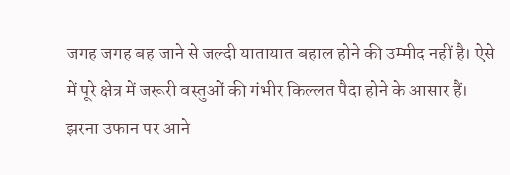जगह जगह बह जाने से जल्दी यातायात बहाल होने की उम्मीद नहीं है। ऐसे में पूरे क्षेत्र में जरूरी वस्तुओं की गंभीर किल्लत पैदा होने के आसार हैं।
झरना उफान पर आने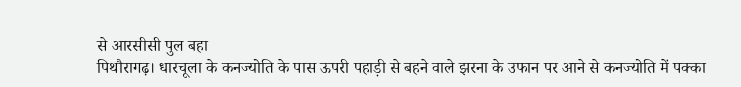से आरसीसी पुल बहा
पिथौरागढ़। धारचूला के कनज्योति के पास ऊपरी पहाड़ी से बहने वाले झरना के उफान पर आने से कनज्योति में पक्का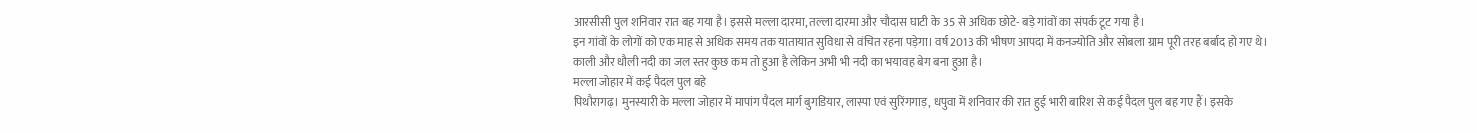आरसीसी पुल शनिवार रात बह गया है। इससे मल्ला दारमा, तल्ला दारमा और चौदास घाटी के 35 से अधिक छोटे- बड़े गांवों का संपर्क टूट गया है।
इन गांवों के लोगों को एक माह से अधिक समय तक यातायात सुविधा से वंचित रहना पड़ेगा। वर्ष 2013 की भीषण आपदा में कनज्योति और सोबला ग्राम पूरी तरह बर्बाद हो गए थे। काली और धौली नदी का जल स्तर कुछ कम तो हुआ है लेकिन अभी भी नदी का भयावह बेग बना हुआ है।
मल्ला जोहार में कई पैदल पुल बहे
पिथौरागढ़। मुनस्यारी के मल्ला जोहार में मापांग पैदल मार्ग बुगडियार, लास्पा एवं सुरिंगगाड़, धपुवा में शनिवार की रात हुई भारी बारिश से कई पैदल पुल बह गए हैं। इसके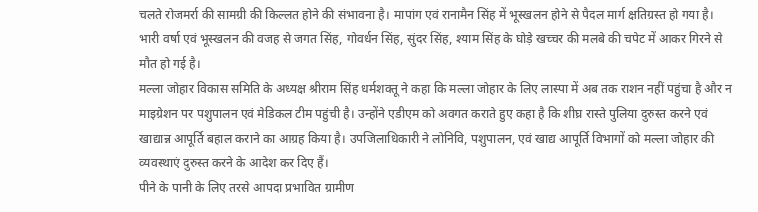चलते रोजमर्रा की सामग्री की किल्लत होने की संभावना है। मापांग एवं रानामैन सिंह में भूस्खलन होने से पैदल मार्ग क्षतिग्रस्त हो गया है। भारी वर्षा एवं भूस्खलन की वजह से जगत सिंह, गोवर्धन सिंह, सुंदर सिंह, श्याम सिंह के घोड़े खच्चर की मलबे की चपेट में आकर गिरने से मौत हो गई है।
मल्ला जोहार विकास समिति के अध्यक्ष श्रीराम सिंह धर्मशक्तू ने कहा कि मल्ला जोहार के लिए लास्पा में अब तक राशन नहीं पहुंचा है और न माइग्रेशन पर पशुपालन एवं मेडिकल टीम पहुंची है। उन्होंने एडीएम को अवगत कराते हुए कहा है कि शीघ्र रास्ते पुलिया दुरुस्त करने एवं खाद्यान्न आपूर्ति बहाल कराने का आग्रह किया है। उपजिलाधिकारी ने लोनिवि, पशुपालन, एवं खाद्य आपूर्ति विभागों को मल्ला जोहार की व्यवस्थाएं दुरुस्त करने के आदेश कर दिए हैं।
पीने के पानी के लिए तरसे आपदा प्रभावित ग्रामीण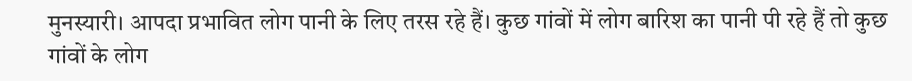मुनस्यारी। आपदा प्रभावित लोग पानी के लिए तरस रहे हैं। कुछ गांवों में लोग बारिश का पानी पी रहे हैं तो कुछ गांवों के लोग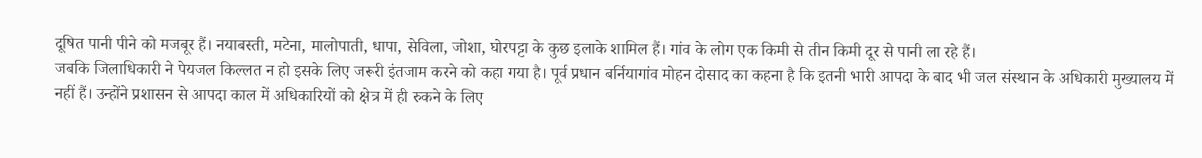दूषित पानी पीने को मजबूर हैं। नयाबस्ती, मटेना, मालोपाती, धापा, सेविला, जोशा, घोरपट्टा के कुछ इलाके शामिल हैं। गांव के लोग एक किमी से तीन किमी दूर से पानी ला रहे हैं।
जबकि जिलाधिकारी ने पेयजल किल्लत न हो इसके लिए जरूरी इंतजाम करने को कहा गया है। पूर्व प्रधान बर्नियागांव मोहन दोसाद का कहना है कि इतनी भारी आपदा के बाद भी जल संस्थान के अधिकारी मुख्यालय में नहीं हैं। उन्होंने प्रशासन से आपदा काल में अधिकारियों को क्षेत्र में ही रुकने के लिए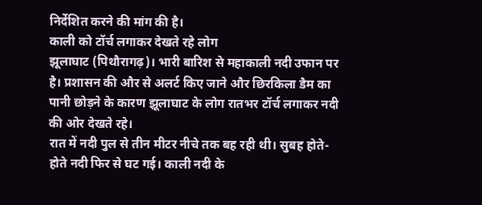निर्देशित करने की मांग की है।
काली को टॉर्च लगाकर देखते रहे लोग
झूलाघाट (पिथौरागढ़)। भारी बारिश से महाकाली नदी उफान पर है। प्रशासन की और से अलर्ट किए जाने और छिरकिला डैम का पानी छोड़ने के कारण झूलाघाट के लोग रातभर टॉर्च लगाकर नदी की ओर देखते रहे।
रात में नदी पुल से तीन मीटर नीचे तक बह रही थी। सुबह होते-होते नदी फिर से घट गई। काली नदी के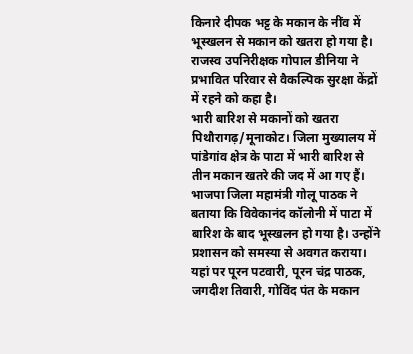किनारे दीपक भट्ट के मकान के नींव में भूस्खलन से मकान को खतरा हो गया है। राजस्व उपनिरीक्षक गोपाल डीनिया ने प्रभावित परिवार से वैकल्पिक सुरक्षा केंद्रों में रहने को कहा है।
भारी बारिश से मकानों को खतरा
पिथौरागढ़/मूनाकोट। जिला मुख्यालय में पांडेगांव क्षेत्र के पाटा में भारी बारिश से तीन मकान खतरे की जद में आ गए हैं। भाजपा जिला महामंत्री गोलू पाठक ने बताया कि विवेकानंद कॉलोनी में पाटा में बारिश के बाद भूस्खलन हो गया है। उन्होंने प्रशासन को समस्या से अवगत कराया। यहां पर पूरन पटवारी, पूरन चंद्र पाठक, जगदीश तिवारी, गोविंद पंत के मकान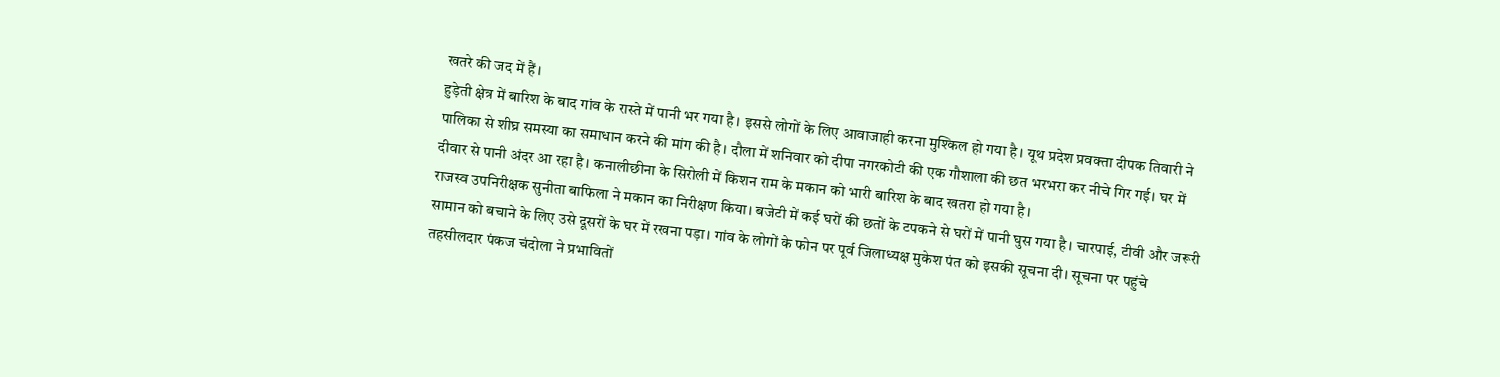खतरे की जद में हैं।
हुड़ेती क्षेत्र में बारिश के बाद गांव के रास्ते में पानी भर गया है। इससे लोगों के लिए आवाजाही करना मुश्किल हो गया है। यूथ प्रदेश प्रवक्ता दीपक तिवारी ने पालिका से शीघ्र समस्या का समाधान करने की मांग की है। दौला में शनिवार को दीपा नगरकोटी की एक गौशाला की छत भरभरा कर नीचे गिर गई। घर में दीवार से पानी अंदर आ रहा है। कनालीछीना के सिरोली में किशन राम के मकान को भारी बारिश के बाद खतरा हो गया है।
राजस्व उपनिरीक्षक सुनीता बाफिला ने मकान का निरीक्षण किया। बजेटी में कई घरों की छतों के टपकने से घरों में पानी घुस गया है। चारपाई, टीवी और जरूरी सामान को बचाने के लिए उसे दूसरों के घर में रखना पड़ा। गांव के लोगों के फोन पर पूर्व जिलाध्यक्ष मुकेश पंत को इसकी सूचना दी। सूचना पर पहुंचे तहसीलदार पंकज चंदोला ने प्रभावितों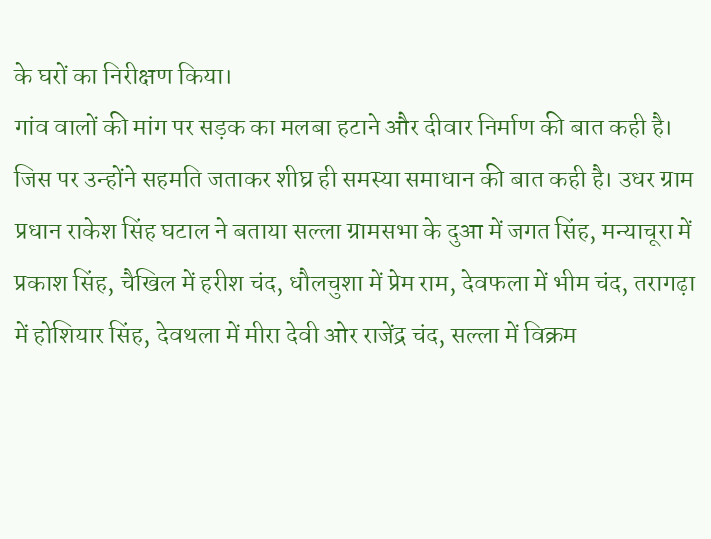के घरों का निरीक्षण किया।
गांव वालों की मांग पर सड़क का मलबा हटाने और दीवार निर्माण की बात कही है। जिस पर उन्होंने सहमति जताकर शीघ्र ही समस्या समाधान की बात कही है। उधर ग्राम प्रधान राकेश सिंह घटाल ने बताया सल्ला ग्रामसभा के दुआ में जगत सिंह, मन्याचूरा में प्रकाश सिंह, चैखिल में हरीश चंद, धौलचुशा में प्रेम राम, देवफला में भीम चंद, तरागढ़ा में होशियार सिंह, देवथला में मीरा देवी ओर राजेंद्र चंद, सल्ला में विक्रम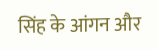सिंह के आंगन और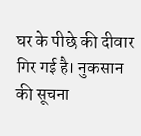घर के पीछे की दीवार गिर गई है। नुकसान की सूचना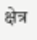क्षेत्र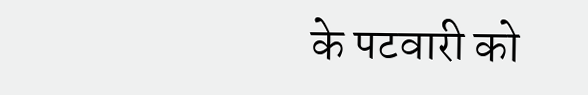के पटवारी को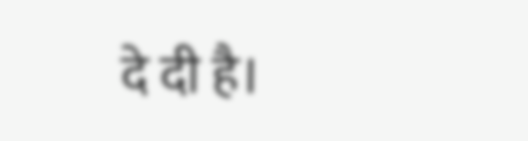दे दी है।